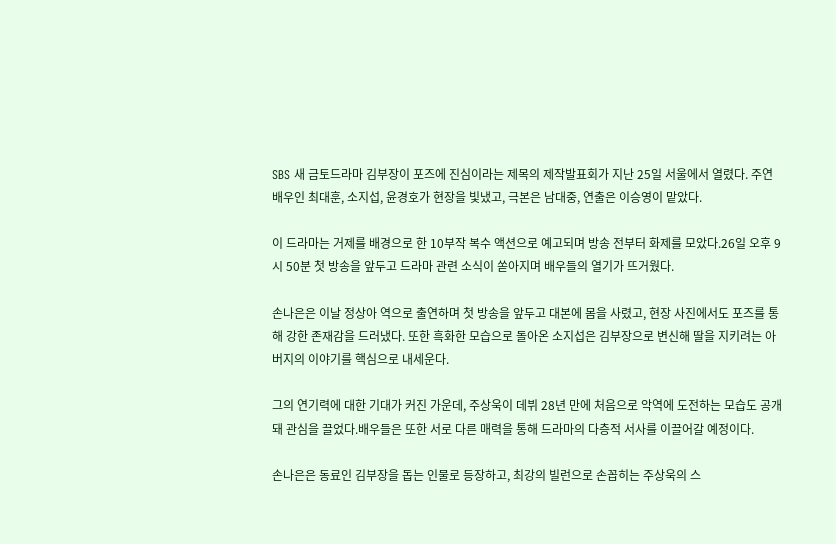SBS 새 금토드라마 김부장이 포즈에 진심이라는 제목의 제작발표회가 지난 25일 서울에서 열렸다. 주연 배우인 최대훈, 소지섭, 윤경호가 현장을 빛냈고, 극본은 남대중, 연출은 이승영이 맡았다.

이 드라마는 거제를 배경으로 한 10부작 복수 액션으로 예고되며 방송 전부터 화제를 모았다.26일 오후 9시 50분 첫 방송을 앞두고 드라마 관련 소식이 쏟아지며 배우들의 열기가 뜨거웠다.

손나은은 이날 정상아 역으로 출연하며 첫 방송을 앞두고 대본에 몸을 사렸고, 현장 사진에서도 포즈를 통해 강한 존재감을 드러냈다. 또한 흑화한 모습으로 돌아온 소지섭은 김부장으로 변신해 딸을 지키려는 아버지의 이야기를 핵심으로 내세운다.

그의 연기력에 대한 기대가 커진 가운데, 주상욱이 데뷔 28년 만에 처음으로 악역에 도전하는 모습도 공개돼 관심을 끌었다.배우들은 또한 서로 다른 매력을 통해 드라마의 다층적 서사를 이끌어갈 예정이다.

손나은은 동료인 김부장을 돕는 인물로 등장하고, 최강의 빌런으로 손꼽히는 주상욱의 스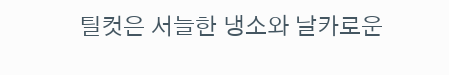틸컷은 서늘한 냉소와 날카로운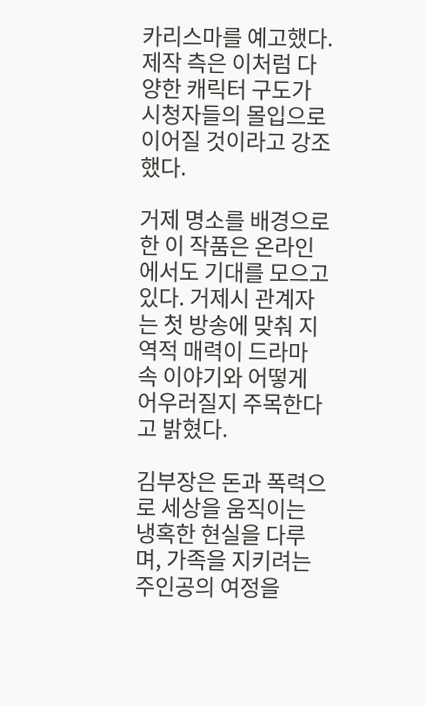카리스마를 예고했다. 제작 측은 이처럼 다양한 캐릭터 구도가 시청자들의 몰입으로 이어질 것이라고 강조했다.

거제 명소를 배경으로 한 이 작품은 온라인에서도 기대를 모으고 있다. 거제시 관계자는 첫 방송에 맞춰 지역적 매력이 드라마 속 이야기와 어떻게 어우러질지 주목한다고 밝혔다.

김부장은 돈과 폭력으로 세상을 움직이는 냉혹한 현실을 다루며, 가족을 지키려는 주인공의 여정을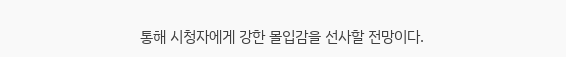통해 시청자에게 강한 몰입감을 선사할 전망이다.